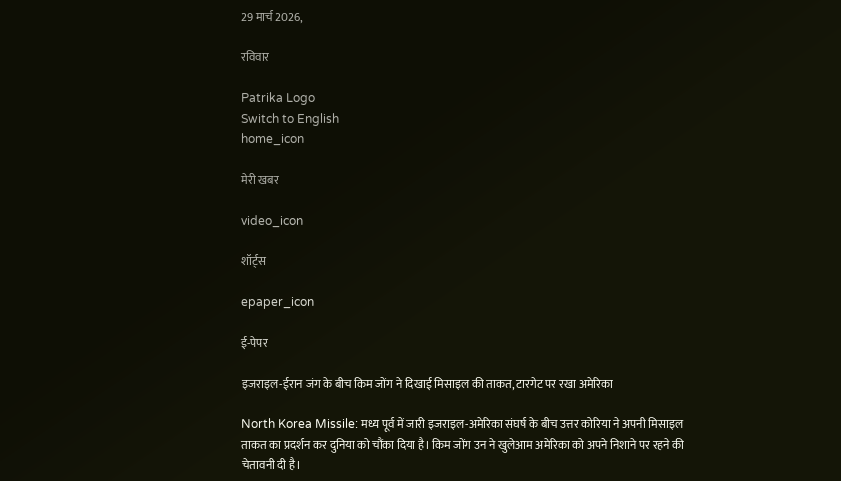29 मार्च 2026,

रविवार

Patrika Logo
Switch to English
home_icon

मेरी खबर

video_icon

शॉर्ट्स

epaper_icon

ई-पेपर

इजराइल-ईरान जंग के बीच किम जोंग ने दिखाई मिसाइल की ताकत, टारगेट पर रखा अमेरिका

North Korea Missile: मध्य पूर्व में जारी इजराइल-अमेरिका संघर्ष के बीच उत्तर कोरिया ने अपनी मिसाइल ताकत का प्रदर्शन कर दुनिया को चौंका दिया है। किम जोंग उन ने खुलेआम अमेरिका को अपने निशाने पर रहने की चेतावनी दी है।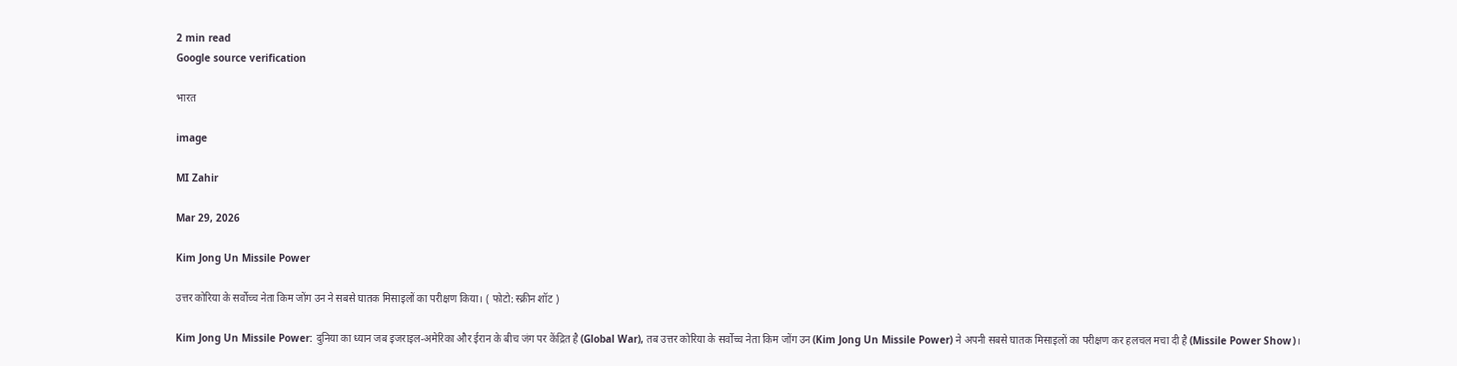2 min read
Google source verification

भारत

image

MI Zahir

Mar 29, 2026

Kim Jong Un Missile Power

उत्तर कोरिया के सर्वोच्च नेता किम जोंग उन ने सबसे घातक मिसाइलों का परीक्षण किया। ( फोटो: स्क्रीन शॉट )

Kim Jong Un Missile Power: दुनिया का ध्यान जब इजराइल-अमेरिका और ईरान के बीच जंग पर केंद्रित है (Global War), तब उत्तर कोरिया के सर्वोच्च नेता किम जोंग उन (Kim Jong Un Missile Power) ने अपनी सबसे घातक मिसाइलों का परीक्षण कर हलचल मचा दी है (Missile Power Show)।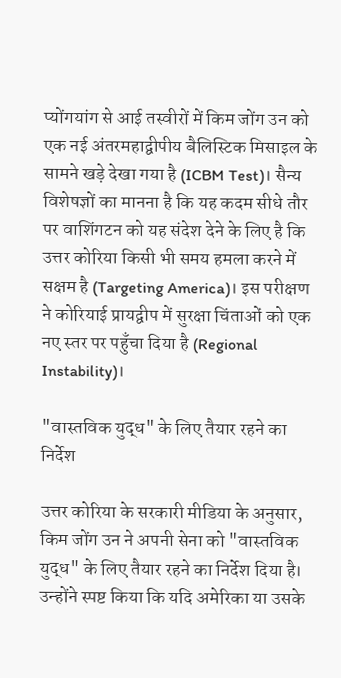प्योंगयांग से आई तस्वीरों में किम जोंग उन को एक नई अंतरमहाद्वीपीय बैलिस्टिक मिसाइल के सामने खड़े देखा गया है (ICBM Test)। सैन्य विशेषज्ञों का मानना है कि यह कदम सीधे तौर पर वाशिंगटन को यह संदेश देने के लिए है कि उत्तर कोरिया किसी भी समय हमला करने में सक्षम है (Targeting America)। इस परीक्षण ने कोरियाई प्रायद्वीप में सुरक्षा चिंताओं को एक नए स्तर पर पहुँचा दिया है (Regional Instability)।

"वास्तविक युद्ध" के लिए तैयार रहने का निर्देश

उत्तर कोरिया के सरकारी मीडिया के अनुसार, किम जोंग उन ने अपनी सेना को "वास्तविक युद्ध" के लिए तैयार रहने का निर्देश दिया है। उन्होंने स्पष्ट किया कि यदि अमेरिका या उसके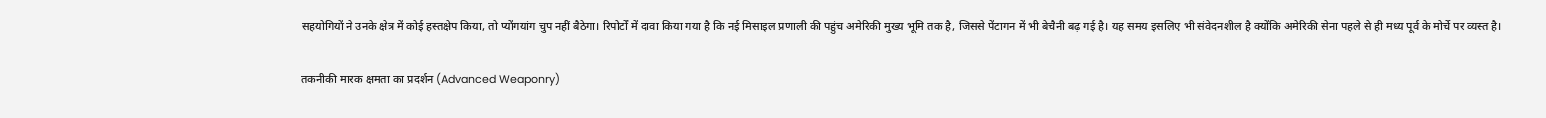सहयोगियों ने उनके क्षेत्र में कोई हस्तक्षेप किया, तो प्योंगयांग चुप नहीं बैठेगा। रिपोर्टों में दावा किया गया है कि नई मिसाइल प्रणाली की पहुंच अमेरिकी मुख्य भूमि तक है, जिससे पेंटागन में भी बेचैनी बढ़ गई है। यह समय इसलिए भी संवेदनशील है क्योंकि अमेरिकी सेना पहले से ही मध्य पूर्व के मोर्चे पर व्यस्त है।

तकनीकी मारक क्षमता का प्रदर्शन (Advanced Weaponry)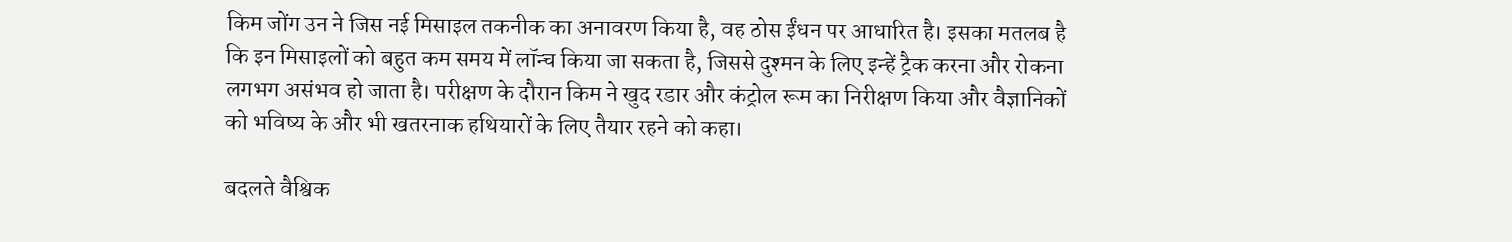किम जोंग उन ने जिस नई मिसाइल तकनीक का अनावरण किया है, वह ठोस ईंधन पर आधारित है। इसका मतलब है कि इन मिसाइलों को बहुत कम समय में लॉन्च किया जा सकता है, जिससे दुश्मन के लिए इन्हें ट्रैक करना और रोकना लगभग असंभव हो जाता है। परीक्षण के दौरान किम ने खुद रडार और कंट्रोल रूम का निरीक्षण किया और वैज्ञानिकों को भविष्य के और भी खतरनाक हथियारों के लिए तैयार रहने को कहा।

बदलते वैश्विक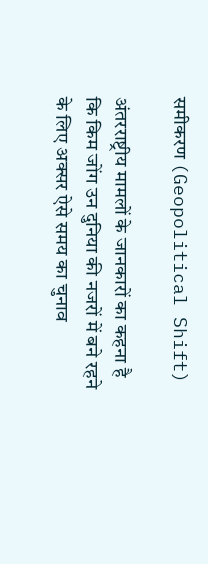समीकरण (Geopolitical Shift)

अंतरराष्ट्रीय मामलों के जानकारों का कहना है कि किम जोंग उन दुनिया की नजरों में बने रहने के लिए अक्सर ऐसे समय का चुनाव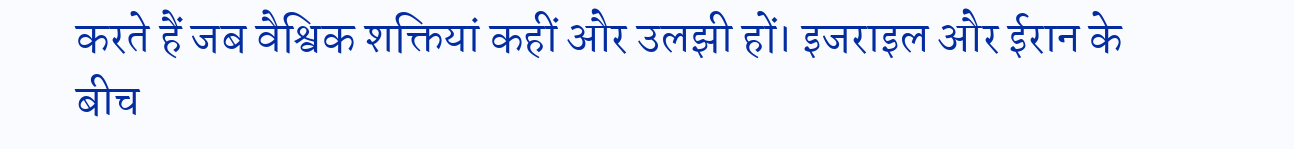करते हैं जब वैश्विक शक्तियां कहीं और उलझी हों। इजराइल और ईरान के बीच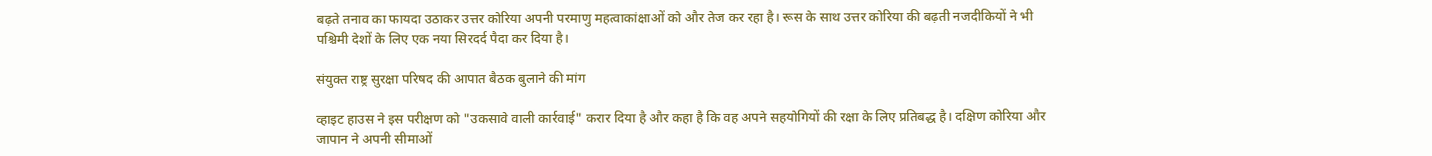बढ़ते तनाव का फायदा उठाकर उत्तर कोरिया अपनी परमाणु महत्वाकांक्षाओं को और तेज कर रहा है। रूस के साथ उत्तर कोरिया की बढ़ती नजदीकियों ने भी पश्चिमी देशों के लिए एक नया सिरदर्द पैदा कर दिया है।

संयुक्त राष्ट्र सुरक्षा परिषद की आपात बैठक बुलाने की मांग

व्हाइट हाउस ने इस परीक्षण को "उकसावे वाली कार्रवाई" करार दिया है और कहा है कि वह अपने सहयोगियों की रक्षा के लिए प्रतिबद्ध है। दक्षिण कोरिया और जापान ने अपनी सीमाओं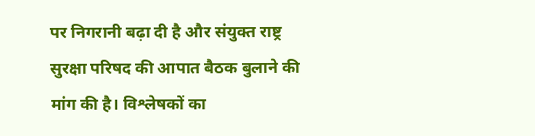पर निगरानी बढ़ा दी है और संयुक्त राष्ट्र सुरक्षा परिषद की आपात बैठक बुलाने की मांग की है। विश्लेषकों का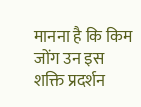मानना है कि किम जोंग उन इस शक्ति प्रदर्शन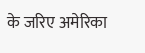के जरिए अमेरिका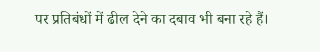पर प्रतिबंधों में ढील देने का दबाव भी बना रहे हैं।